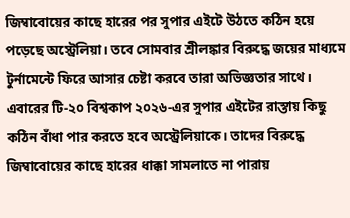জিম্বাবোয়ের কাছে হারের পর সুপার এইটে উঠতে কঠিন হয়ে পড়েছে অস্ট্রেলিয়া। তবে সোমবার শ্রীলঙ্কার বিরুদ্ধে জয়ের মাধ্যমে টুর্নামেন্টে ফিরে আসার চেষ্টা করবে তারা অভিজ্ঞতার সাথে।
এবারের টি-২০ বিশ্বকাপ ২০২৬-এর সুপার এইটের রাস্তায় কিছু কঠিন বাঁধা পার করতে হবে অস্ট্রেলিয়াকে। তাদের বিরুদ্ধে জিম্বাবোয়ের কাছে হারের ধাক্কা সামলাতে না পারায়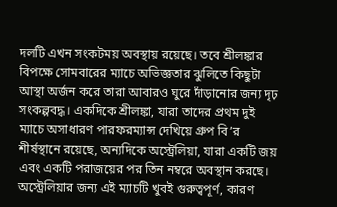দলটি এখন সংকটময় অবস্থায় রয়েছে। তবে শ্রীলঙ্কার বিপক্ষে সোমবারের ম্যাচে অভিজ্ঞতার ঝুলিতে কিছুটা আস্থা অর্জন করে তারা আবারও ঘুরে দাঁড়ানোর জন্য দৃঢ় সংকল্পবদ্ধ। একদিকে শ্রীলঙ্কা, যারা তাদের প্রথম দুই ম্যাচে অসাধারণ পারফরম্যান্স দেখিয়ে গ্রুপ বি’র শীর্ষস্থানে রয়েছে, অন্যদিকে অস্ট্রেলিয়া, যারা একটি জয় এবং একটি পরাজয়ের পর তিন নম্বরে অবস্থান করছে।
অস্ট্রেলিয়ার জন্য এই ম্যাচটি খুবই গুরুত্বপূর্ণ, কারণ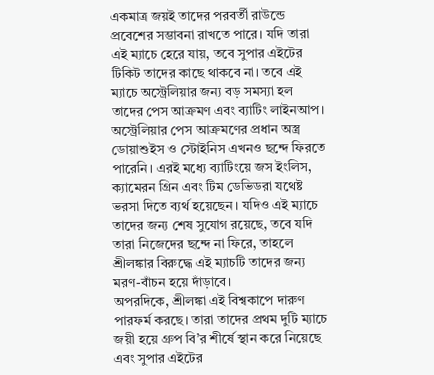একমাত্র জয়ই তাদের পরবর্তী রাউন্ডে প্রবেশের সম্ভাবনা রাখতে পারে। যদি তারা এই ম্যাচে হেরে যায়, তবে সুপার এইটের টিকিট তাদের কাছে থাকবে না। তবে এই ম্যাচে অস্ট্রেলিয়ার জন্য বড় সমস্যা হল তাদের পেস আক্রমণ এবং ব্যাটিং লাইনআপ।
অস্ট্রেলিয়ার পেস আক্রমণের প্রধান অস্ত্র ডোয়াশুইস ও স্টোইনিস এখনও ছন্দে ফিরতে পারেনি। এরই মধ্যে ব্যাটিংয়ে জস ইংলিস, ক্যামেরন গ্রিন এবং টিম ডেভিডরা যথেষ্ট ভরসা দিতে ব্যর্থ হয়েছেন। যদিও এই ম্যাচে তাদের জন্য শেষ সুযোগ রয়েছে, তবে যদি তারা নিজেদের ছন্দে না ফিরে, তাহলে শ্রীলঙ্কার বিরুদ্ধে এই ম্যাচটি তাদের জন্য মরণ-বাঁচন হয়ে দাঁড়াবে।
অপরদিকে, শ্রীলঙ্কা এই বিশ্বকাপে দারুণ পারফর্ম করছে। তারা তাদের প্রথম দুটি ম্যাচে জয়ী হয়ে গ্রুপ বি’র শীর্ষে স্থান করে নিয়েছে এবং সুপার এইটের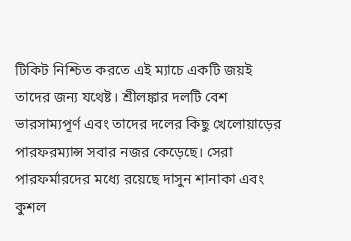টিকিট নিশ্চিত করতে এই ম্যাচে একটি জয়ই তাদের জন্য যথেষ্ট। শ্রীলঙ্কার দলটি বেশ ভারসাম্যপূর্ণ এবং তাদের দলের কিছু খেলোয়াড়ের পারফরম্যান্স সবার নজর কেড়েছে। সেরা পারফর্মারদের মধ্যে রয়েছে দাসুন শানাকা এবং কুশল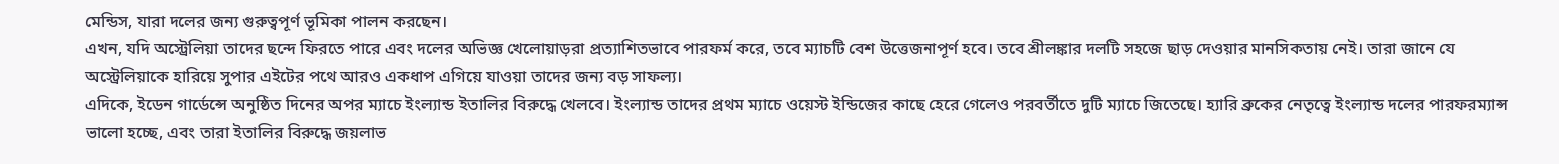মেন্ডিস, যারা দলের জন্য গুরুত্বপূর্ণ ভূমিকা পালন করছেন।
এখন, যদি অস্ট্রেলিয়া তাদের ছন্দে ফিরতে পারে এবং দলের অভিজ্ঞ খেলোয়াড়রা প্রত্যাশিতভাবে পারফর্ম করে, তবে ম্যাচটি বেশ উত্তেজনাপূর্ণ হবে। তবে শ্রীলঙ্কার দলটি সহজে ছাড় দেওয়ার মানসিকতায় নেই। তারা জানে যে অস্ট্রেলিয়াকে হারিয়ে সুপার এইটের পথে আরও একধাপ এগিয়ে যাওয়া তাদের জন্য বড় সাফল্য।
এদিকে, ইডেন গার্ডেন্সে অনুষ্ঠিত দিনের অপর ম্যাচে ইংল্যান্ড ইতালির বিরুদ্ধে খেলবে। ইংল্যান্ড তাদের প্রথম ম্যাচে ওয়েস্ট ইন্ডিজের কাছে হেরে গেলেও পরবর্তীতে দুটি ম্যাচে জিতেছে। হ্যারি ব্রুকের নেতৃত্বে ইংল্যান্ড দলের পারফরম্যান্স ভালো হচ্ছে, এবং তারা ইতালির বিরুদ্ধে জয়লাভ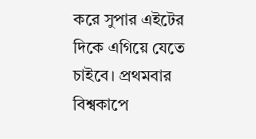করে সুপার এইটের দিকে এগিয়ে যেতে চাইবে। প্রথমবার বিশ্বকাপে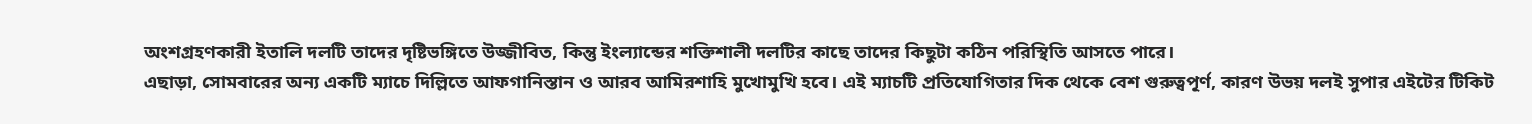অংশগ্রহণকারী ইতালি দলটি তাদের দৃষ্টিভঙ্গিতে উজ্জীবিত, কিন্তু ইংল্যান্ডের শক্তিশালী দলটির কাছে তাদের কিছুটা কঠিন পরিস্থিতি আসতে পারে।
এছাড়া, সোমবারের অন্য একটি ম্যাচে দিল্লিতে আফগানিস্তান ও আরব আমিরশাহি মুখোমুখি হবে। এই ম্যাচটি প্রতিযোগিতার দিক থেকে বেশ গুরুত্বপূর্ণ, কারণ উভয় দলই সুপার এইটের টিকিট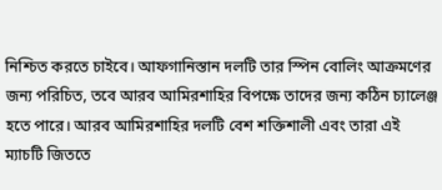নিশ্চিত করতে চাইবে। আফগানিস্তান দলটি তার স্পিন বোলিং আক্রমণের জন্য পরিচিত, তবে আরব আমিরশাহির বিপক্ষে তাদের জন্য কঠিন চ্যালেঞ্জ হতে পারে। আরব আমিরশাহির দলটি বেশ শক্তিশালী এবং তারা এই ম্যাচটি জিততে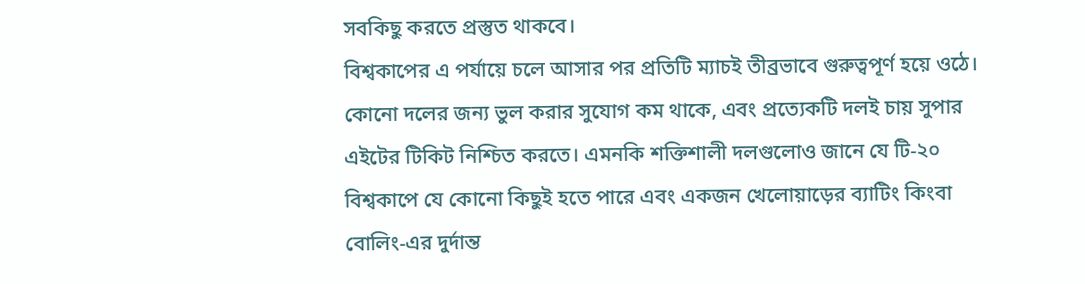সবকিছু করতে প্রস্তুত থাকবে।
বিশ্বকাপের এ পর্যায়ে চলে আসার পর প্রতিটি ম্যাচই তীব্রভাবে গুরুত্বপূর্ণ হয়ে ওঠে। কোনো দলের জন্য ভুল করার সুযোগ কম থাকে, এবং প্রত্যেকটি দলই চায় সুপার এইটের টিকিট নিশ্চিত করতে। এমনকি শক্তিশালী দলগুলোও জানে যে টি-২০ বিশ্বকাপে যে কোনো কিছুই হতে পারে এবং একজন খেলোয়াড়ের ব্যাটিং কিংবা বোলিং-এর দুর্দান্ত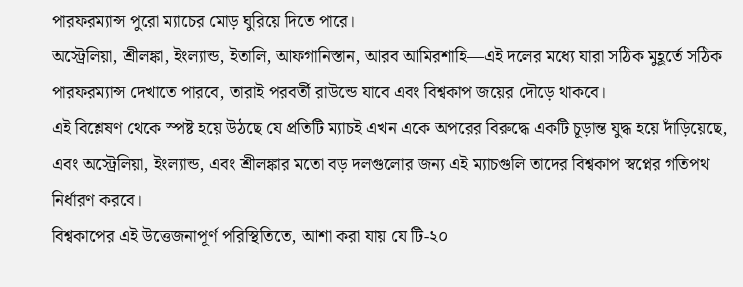পারফরম্যান্স পুরো ম্যাচের মোড় ঘুরিয়ে দিতে পারে।
অস্ট্রেলিয়া, শ্রীলঙ্কা, ইংল্যান্ড, ইতালি, আফগানিস্তান, আরব আমিরশাহি—এই দলের মধ্যে যারা সঠিক মুহূর্তে সঠিক পারফরম্যান্স দেখাতে পারবে, তারাই পরবর্তী রাউন্ডে যাবে এবং বিশ্বকাপ জয়ের দৌড়ে থাকবে।
এই বিশ্লেষণ থেকে স্পষ্ট হয়ে উঠছে যে প্রতিটি ম্যাচই এখন একে অপরের বিরুদ্ধে একটি চূড়ান্ত যুদ্ধ হয়ে দাঁড়িয়েছে, এবং অস্ট্রেলিয়া, ইংল্যান্ড, এবং শ্রীলঙ্কার মতো বড় দলগুলোর জন্য এই ম্যাচগুলি তাদের বিশ্বকাপ স্বপ্নের গতিপথ নির্ধারণ করবে।
বিশ্বকাপের এই উত্তেজনাপূর্ণ পরিস্থিতিতে, আশা করা যায় যে টি-২০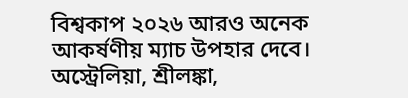বিশ্বকাপ ২০২৬ আরও অনেক আকর্ষণীয় ম্যাচ উপহার দেবে।
অস্ট্রেলিয়া, শ্রীলঙ্কা,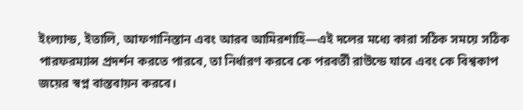ইংল্যান্ড, ইতালি, আফগানিস্তান এবং আরব আমিরশাহি—এই দলের মধ্যে কারা সঠিক সময়ে সঠিক পারফরম্যান্স প্রদর্শন করতে পারবে, তা নির্ধারণ করবে কে পরবর্তী রাউন্ডে যাবে এবং কে বিশ্বকাপ জয়ের স্বপ্ন বাস্তবায়ন করবে।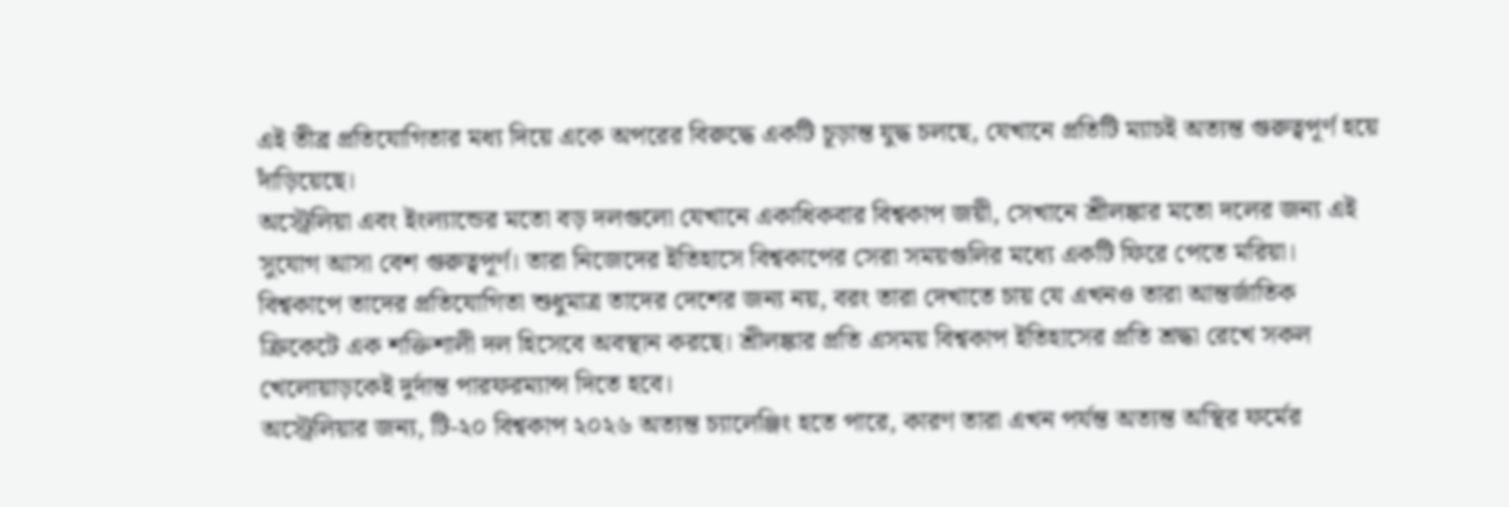এই তীব্র প্রতিযোগিতার মধ্য দিয়ে একে অপরের বিরুদ্ধে একটি চূড়ান্ত যুদ্ধ চলছে, যেখানে প্রতিটি ম্যাচই অত্যন্ত গুরুত্বপূর্ণ হয়ে দাঁড়িয়েছে।
অস্ট্রেলিয়া এবং ইংল্যান্ডের মতো বড় দলগুলো যেখানে একাধিকবার বিশ্বকাপ জয়ী, সেখানে শ্রীলঙ্কার মতো দলের জন্য এই সুযোগ আসা বেশ গুরুত্বপূর্ণ। তারা নিজেদের ইতিহাসে বিশ্বকাপের সেরা সময়গুলির মধ্যে একটি ফিরে পেতে মরিয়া। বিশ্বকাপে তাদের প্রতিযোগিতা শুধুমাত্র তাদের দেশের জন্য নয়, বরং তারা দেখাতে চায় যে এখনও তারা আন্তর্জাতিক ক্রিকেটে এক শক্তিশালী দল হিসেবে অবস্থান করছে। শ্রীলঙ্কার প্রতি এসময় বিশ্বকাপ ইতিহাসের প্রতি শ্রদ্ধা রেখে সকল খেলোয়াড়কেই দুর্দান্ত পারফরম্যান্স দিতে হবে।
অস্ট্রেলিয়ার জন্য, টি-২০ বিশ্বকাপ ২০২৬ অত্যন্ত চ্যালেঞ্জিং হতে পারে, কারণ তারা এখন পর্যন্ত অত্যন্ত অস্থির ফর্মের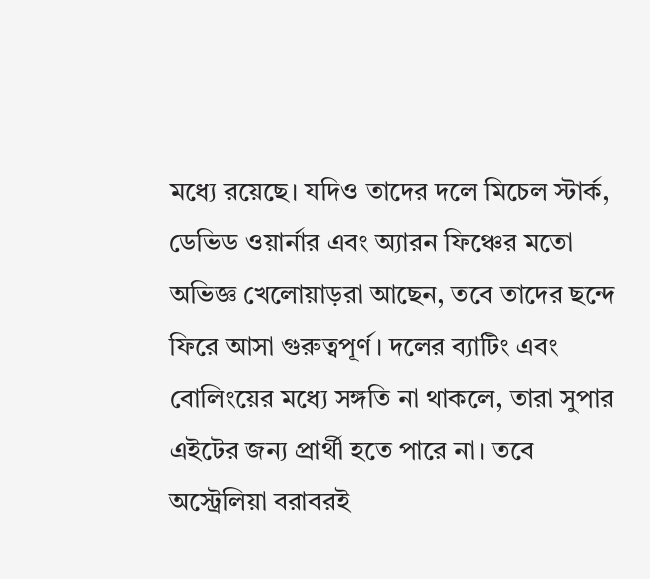মধ্যে রয়েছে। যদিও তাদের দলে মিচেল স্টার্ক, ডেভিড ওয়ার্নার এবং অ্যারন ফিঞ্চের মতো অভিজ্ঞ খেলোয়াড়রা আছেন, তবে তাদের ছন্দে ফিরে আসা গুরুত্বপূর্ণ। দলের ব্যাটিং এবং বোলিংয়ের মধ্যে সঙ্গতি না থাকলে, তারা সুপার এইটের জন্য প্রার্থী হতে পারে না। তবে অস্ট্রেলিয়া বরাবরই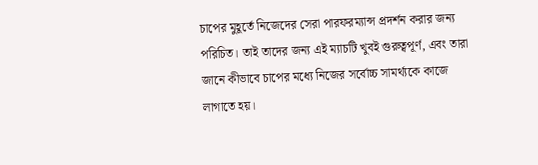চাপের মুহূর্তে নিজেদের সেরা পারফরম্যান্স প্রদর্শন করার জন্য পরিচিত। তাই তাদের জন্য এই ম্যাচটি খুবই গুরুত্বপূর্ণ, এবং তারা জানে কীভাবে চাপের মধ্যে নিজের সর্বোচ্চ সামর্থ্যকে কাজে লাগাতে হয়।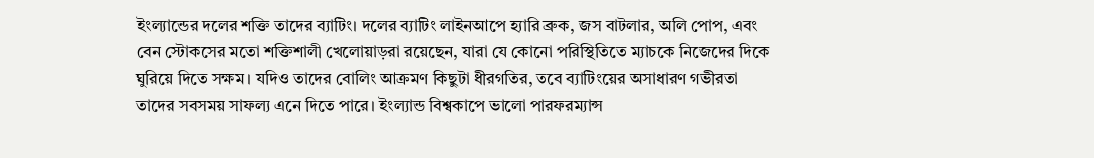ইংল্যান্ডের দলের শক্তি তাদের ব্যাটিং। দলের ব্যাটিং লাইনআপে হ্যারি ব্রুক, জস বাটলার, অলি পোপ, এবং বেন স্টোকসের মতো শক্তিশালী খেলোয়াড়রা রয়েছেন, যারা যে কোনো পরিস্থিতিতে ম্যাচকে নিজেদের দিকে ঘুরিয়ে দিতে সক্ষম। যদিও তাদের বোলিং আক্রমণ কিছুটা ধীরগতির, তবে ব্যাটিংয়ের অসাধারণ গভীরতা তাদের সবসময় সাফল্য এনে দিতে পারে। ইংল্যান্ড বিশ্বকাপে ভালো পারফরম্যান্স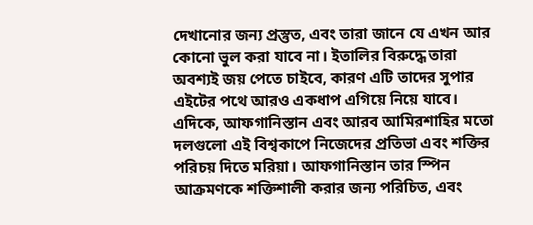দেখানোর জন্য প্রস্তুত, এবং তারা জানে যে এখন আর কোনো ভুল করা যাবে না। ইতালির বিরুদ্ধে তারা অবশ্যই জয় পেতে চাইবে, কারণ এটি তাদের সুপার এইটের পথে আরও একধাপ এগিয়ে নিয়ে যাবে।
এদিকে, আফগানিস্তান এবং আরব আমিরশাহির মতো দলগুলো এই বিশ্বকাপে নিজেদের প্রতিভা এবং শক্তির পরিচয় দিতে মরিয়া। আফগানিস্তান তার স্পিন আক্রমণকে শক্তিশালী করার জন্য পরিচিত, এবং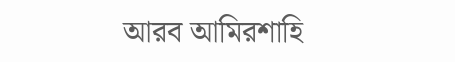আরব আমিরশাহি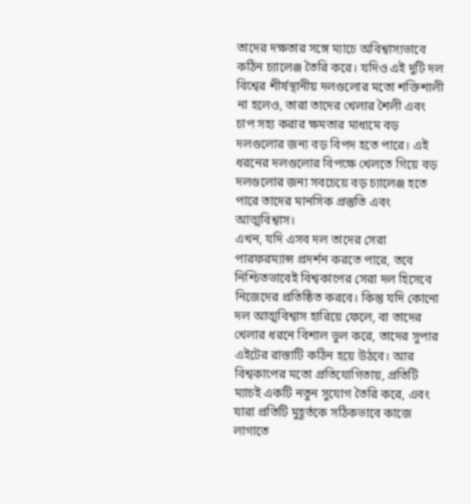তাদের দক্ষতার সঙ্গে ম্যাচে অবিশ্বাস্যভাবে কঠিন চ্যালেঞ্জ তৈরি করে। যদিও এই দুটি দল বিশ্বের শীর্ষস্থানীয় দলগুলোর মতো শক্তিশালী না হলেও, তারা তাদের খেলার শৈলী এবং চাপ সহ্য করার ক্ষমতার মাধ্যমে বড় দলগুলোর জন্য বড় বিপদ হতে পারে। এই ধরনের দলগুলোর বিপক্ষে খেলতে গিয়ে বড় দলগুলোর জন্য সবচেয়ে বড় চ্যালেঞ্জ হতে পারে তাদের মানসিক প্রস্তুতি এবং আত্মবিশ্বাস।
এখন, যদি এসব দল তাদের সেরা পারফরম্যান্স প্রদর্শন করতে পারে, তবে নিশ্চিতভাবেই বিশ্বকাপের সেরা দল হিসেবে নিজেদের প্রতিষ্ঠিত করবে। কিন্তু যদি কোনো দল আত্মবিশ্বাস হারিয়ে ফেলে, বা তাদের খেলার ধরনে বিশাল ভুল করে, তাদের সুপার এইটের রাস্তাটি কঠিন হয়ে উঠবে। আর বিশ্বকাপের মতো প্রতিযোগিতায়, প্রতিটি ম্যাচই একটি নতুন সুযোগ তৈরি করে, এবং যারা প্রতিটি মুহূর্তকে সঠিকভাবে কাজে লাগাতে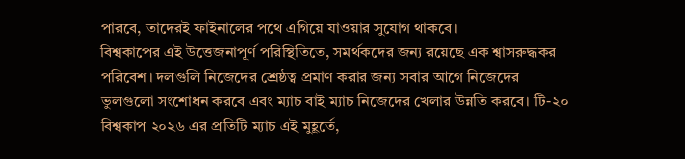পারবে, তাদেরই ফাইনালের পথে এগিয়ে যাওয়ার সুযোগ থাকবে।
বিশ্বকাপের এই উত্তেজনাপূর্ণ পরিস্থিতিতে, সমর্থকদের জন্য রয়েছে এক শ্বাসরুদ্ধকর পরিবেশ। দলগুলি নিজেদের শ্রেষ্ঠত্ব প্রমাণ করার জন্য সবার আগে নিজেদের ভুলগুলো সংশোধন করবে এবং ম্যাচ বাই ম্যাচ নিজেদের খেলার উন্নতি করবে। টি-২০ বিশ্বকাপ ২০২৬ এর প্রতিটি ম্যাচ এই মুহূর্তে,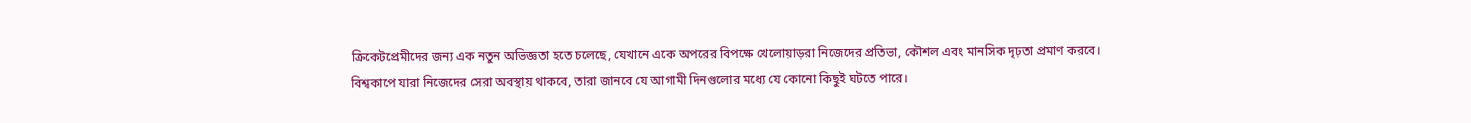ক্রিকেটপ্রেমীদের জন্য এক নতুন অভিজ্ঞতা হতে চলেছে, যেখানে একে অপরের বিপক্ষে খেলোয়াড়রা নিজেদের প্রতিভা, কৌশল এবং মানসিক দৃঢ়তা প্রমাণ করবে।
বিশ্বকাপে যারা নিজেদের সেরা অবস্থায় থাকবে, তারা জানবে যে আগামী দিনগুলোর মধ্যে যে কোনো কিছুই ঘটতে পারে।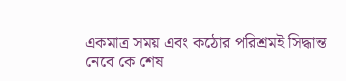একমাত্র সময় এবং কঠোর পরিশ্রমই সিদ্ধান্ত নেবে কে শেষ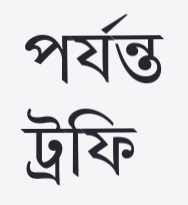পর্যন্ত ট্রফি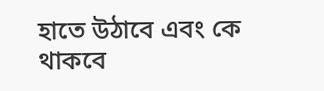হাতে উঠাবে এবং কে থাকবে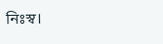নিঃস্ব।